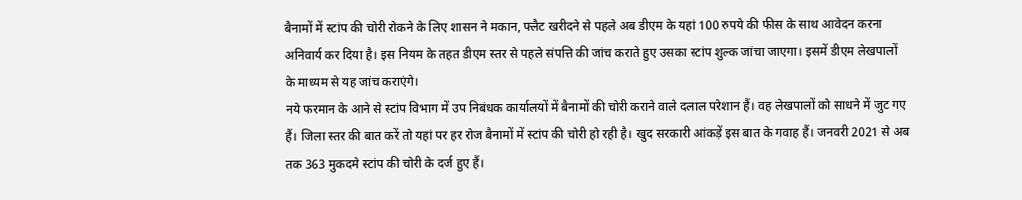बैनामों में स्टांप की चोरी रोकने के लिए शासन ने मकान, फ्लैट खरीदने से पहले अब डीएम के यहां 100 रुपये की फीस के साथ आवेदन करना अनिवार्य कर दिया है। इस नियम के तहत डीएम स्तर से पहले संपत्ति की जांच कराते हुए उसका स्टांप शुल्क जांचा जाएगा। इसमें डीएम लेखपालों के माध्यम से यह जांच कराएंगे।
नये फरमान के आने से स्टांप विभाग में उप निबंधक कार्यालयों में बैनामों की चोरी कराने वाले दलाल परेशान हैं। वह लेखपालों को साधने में जुट गए हैं। जिला स्तर की बात करें तो यहां पर हर रोज बैनामों में स्टांप की चोरी हो रही है। खुद सरकारी आंकड़ें इस बात के गवाह हैं। जनवरी 2021 से अब तक 363 मुकदमे स्टांप की चोरी के दर्ज हुए हैं।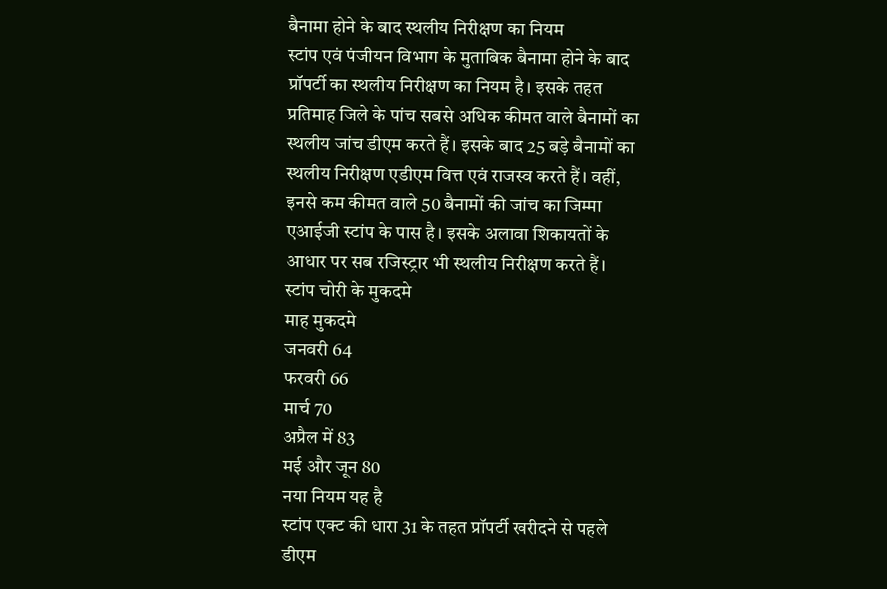बैनामा होने के बाद स्थलीय निरीक्षण का नियम
स्टांप एवं पंजीयन विभाग के मुताबिक बैनामा होने के बाद प्रॉपर्टी का स्थलीय निरीक्षण का नियम है। इसके तहत प्रतिमाह जिले के पांच सबसे अधिक कीमत वाले बैनामों का स्थलीय जांच डीएम करते हैं। इसके बाद 25 बड़े बैनामों का स्थलीय निरीक्षण एडीएम वित्त एवं राजस्व करते हैं। वहीं, इनसे कम कीमत वाले 50 बैनामों की जांच का जिम्मा एआईजी स्टांप के पास है। इसके अलावा शिकायतों के आधार पर सब रजिस्ट्रार भी स्थलीय निरीक्षण करते हैं।
स्टांप चोरी के मुकदमे
माह मुकदमे
जनवरी 64
फरवरी 66
मार्च 70
अप्रैल में 83
मई और जून 80
नया नियम यह है
स्टांप एक्ट की धारा 31 के तहत प्रॉपर्टी खरीदने से पहले डीएम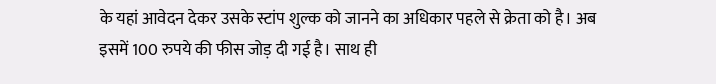के यहां आवेदन देकर उसके स्टांप शुल्क को जानने का अधिकार पहले से क्रेता को है। अब इसमें 100 रुपये की फीस जोड़ दी गई है। साथ ही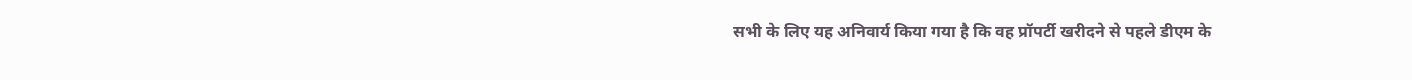सभी के लिए यह अनिवार्य किया गया है कि वह प्रॉपर्टी खरीदने से पहले डीएम के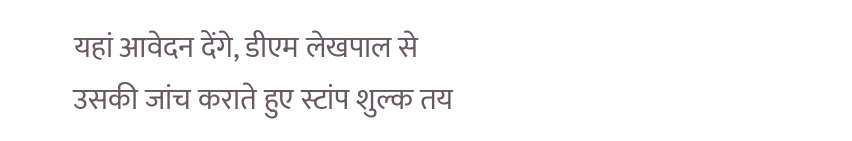यहां आवेदन देंगे, डीएम लेखपाल से उसकी जांच कराते हुए स्टांप शुल्क तय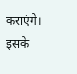कराएंगे। इसके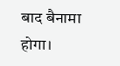बाद बैनामा होगा।